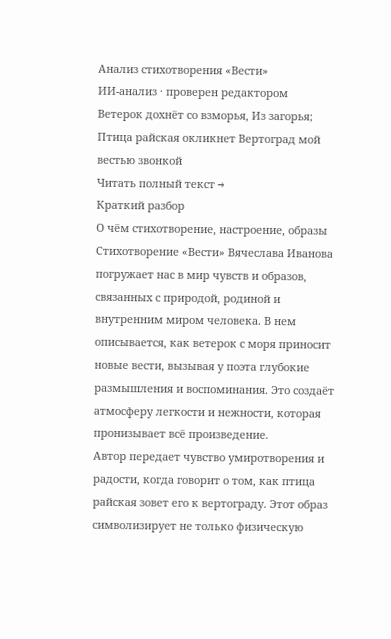Анализ стихотворения «Вести»
ИИ-анализ · проверен редактором
Ветерок дохнёт со взморья, Из загорья; Птица райская окликнет Вертоград мой вестью звонкой
Читать полный текст →
Краткий разбор
О чём стихотворение, настроение, образы
Стихотворение «Вести» Вячеслава Иванова погружает нас в мир чувств и образов, связанных с природой, родиной и внутренним миром человека. В нем описывается, как ветерок с моря приносит новые вести, вызывая у поэта глубокие размышления и воспоминания. Это создаёт атмосферу легкости и нежности, которая пронизывает всё произведение.
Автор передает чувство умиротворения и радости, когда говорит о том, как птица райская зовет его к вертограду. Этот образ символизирует не только физическую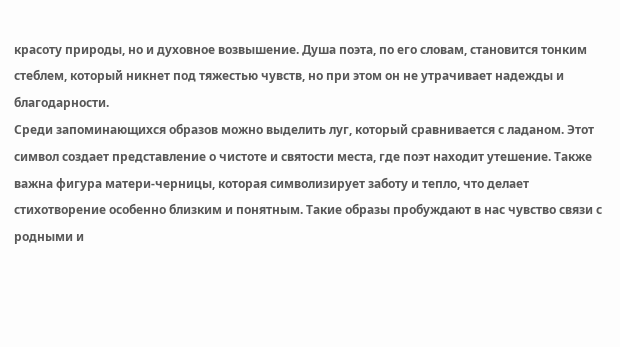красоту природы, но и духовное возвышение. Душа поэта, по его словам, становится тонким стеблем, который никнет под тяжестью чувств, но при этом он не утрачивает надежды и благодарности.
Среди запоминающихся образов можно выделить луг, который сравнивается с ладаном. Этот символ создает представление о чистоте и святости места, где поэт находит утешение. Также важна фигура матери-черницы, которая символизирует заботу и тепло, что делает стихотворение особенно близким и понятным. Такие образы пробуждают в нас чувство связи с родными и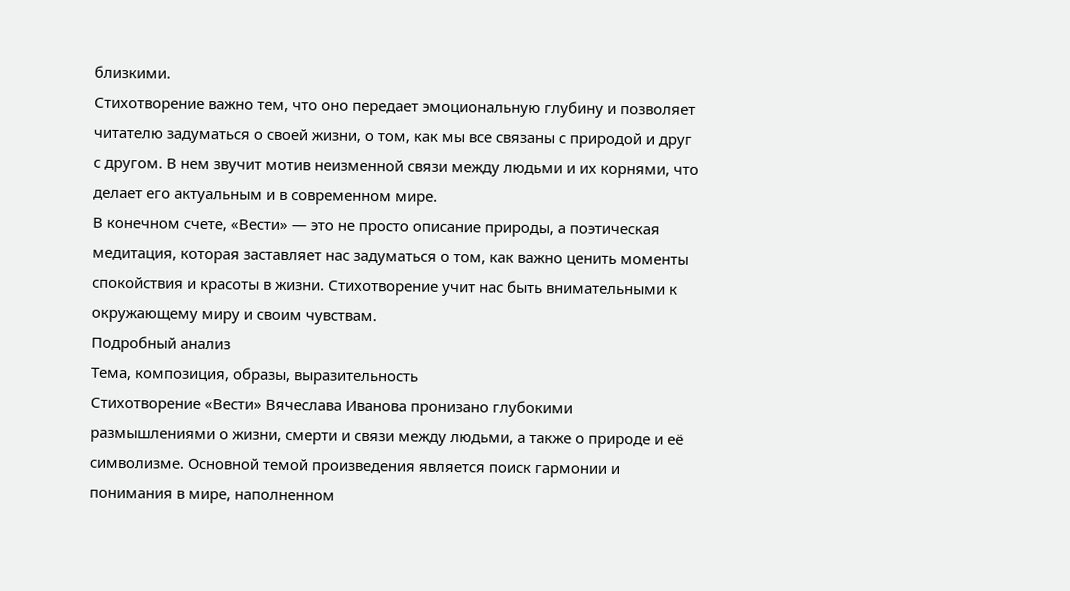близкими.
Стихотворение важно тем, что оно передает эмоциональную глубину и позволяет читателю задуматься о своей жизни, о том, как мы все связаны с природой и друг с другом. В нем звучит мотив неизменной связи между людьми и их корнями, что делает его актуальным и в современном мире.
В конечном счете, «Вести» — это не просто описание природы, а поэтическая медитация, которая заставляет нас задуматься о том, как важно ценить моменты спокойствия и красоты в жизни. Стихотворение учит нас быть внимательными к окружающему миру и своим чувствам.
Подробный анализ
Тема, композиция, образы, выразительность
Стихотворение «Вести» Вячеслава Иванова пронизано глубокими размышлениями о жизни, смерти и связи между людьми, а также о природе и её символизме. Основной темой произведения является поиск гармонии и понимания в мире, наполненном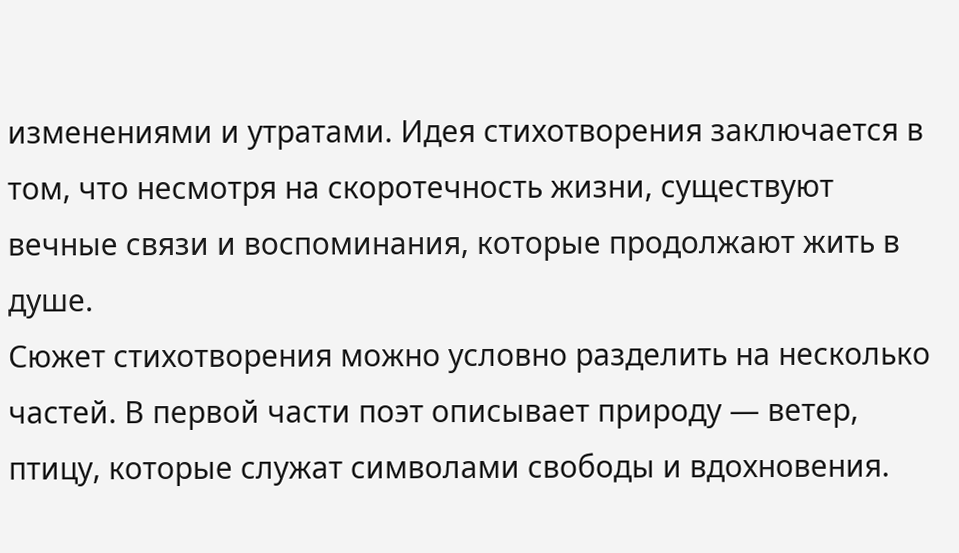изменениями и утратами. Идея стихотворения заключается в том, что несмотря на скоротечность жизни, существуют вечные связи и воспоминания, которые продолжают жить в душе.
Сюжет стихотворения можно условно разделить на несколько частей. В первой части поэт описывает природу — ветер, птицу, которые служат символами свободы и вдохновения.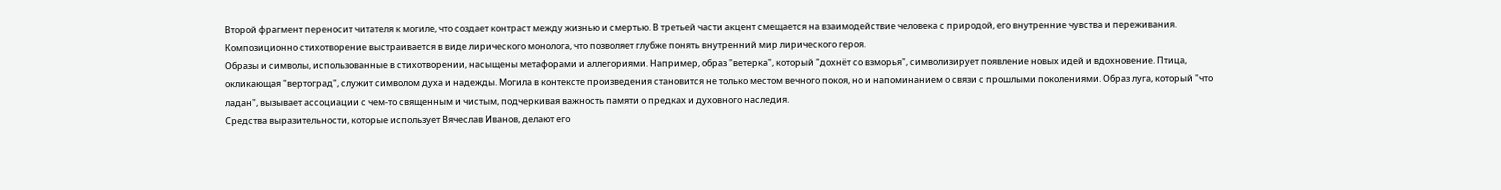Второй фрагмент переносит читателя к могиле, что создает контраст между жизнью и смертью. В третьей части акцент смещается на взаимодействие человека с природой, его внутренние чувства и переживания. Композиционно стихотворение выстраивается в виде лирического монолога, что позволяет глубже понять внутренний мир лирического героя.
Образы и символы, использованные в стихотворении, насыщены метафорами и аллегориями. Например, образ "ветерка", который "дохнёт со взморья", символизирует появление новых идей и вдохновение. Птица, окликающая "вертоград", служит символом духа и надежды. Могила в контексте произведения становится не только местом вечного покоя, но и напоминанием о связи с прошлыми поколениями. Образ луга, который "что ладан", вызывает ассоциации с чем-то священным и чистым, подчеркивая важность памяти о предках и духовного наследия.
Средства выразительности, которые использует Вячеслав Иванов, делают его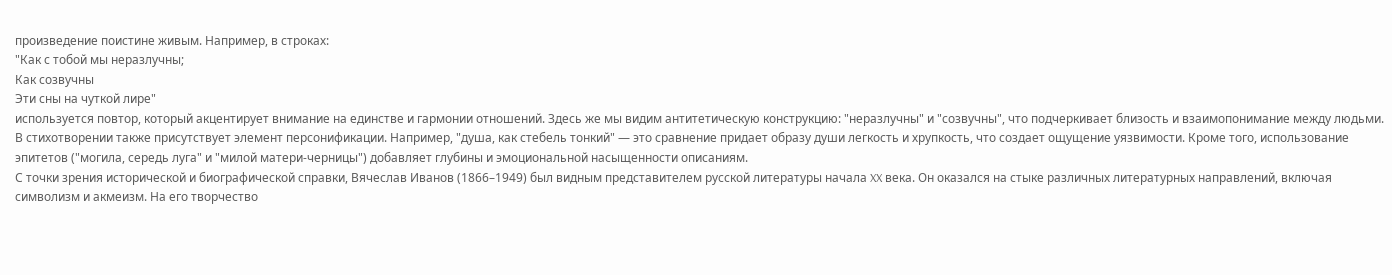произведение поистине живым. Например, в строках:
"Как с тобой мы неразлучны;
Как созвучны
Эти сны на чуткой лире"
используется повтор, который акцентирует внимание на единстве и гармонии отношений. Здесь же мы видим антитетическую конструкцию: "неразлучны" и "созвучны", что подчеркивает близость и взаимопонимание между людьми.
В стихотворении также присутствует элемент персонификации. Например, "душа, как стебель тонкий" — это сравнение придает образу души легкость и хрупкость, что создает ощущение уязвимости. Кроме того, использование эпитетов ("могила, середь луга" и "милой матери-черницы") добавляет глубины и эмоциональной насыщенности описаниям.
С точки зрения исторической и биографической справки, Вячеслав Иванов (1866–1949) был видным представителем русской литературы начала XX века. Он оказался на стыке различных литературных направлений, включая символизм и акмеизм. На его творчество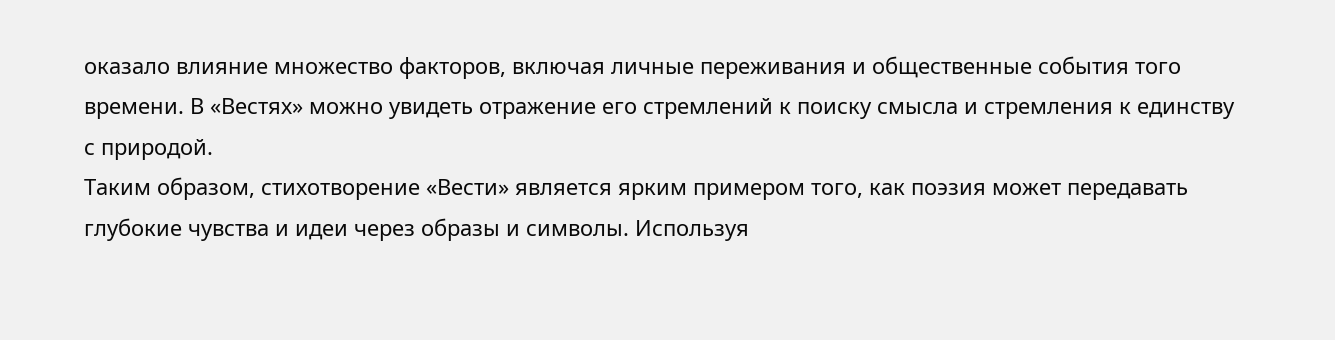оказало влияние множество факторов, включая личные переживания и общественные события того времени. В «Вестях» можно увидеть отражение его стремлений к поиску смысла и стремления к единству с природой.
Таким образом, стихотворение «Вести» является ярким примером того, как поэзия может передавать глубокие чувства и идеи через образы и символы. Используя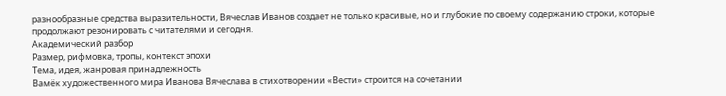разнообразные средства выразительности, Вячеслав Иванов создает не только красивые, но и глубокие по своему содержанию строки, которые продолжают резонировать с читателями и сегодня.
Академический разбор
Размер, рифмовка, тропы, контекст эпохи
Тема, идея, жанровая принадлежность
Вамёк художественного мира Иванова Вячеслава в стихотворении «Вести» строится на сочетании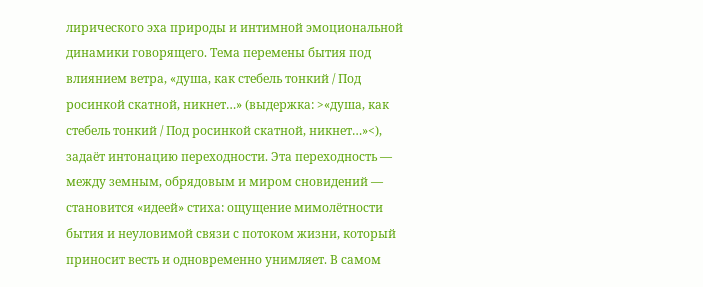лирического эха природы и интимной эмоциональной динамики говорящего. Тема перемены бытия под влиянием ветра, «душа, как стебель тонкий / Под росинкой скатной, никнет…» (выдержка: >«душа, как стебель тонкий / Под росинкой скатной, никнет…»<), задаёт интонацию переходности. Эта переходность — между земным, обрядовым и миром сновидений — становится «идеей» стиха: ощущение мимолётности бытия и неуловимой связи с потоком жизни, который приносит весть и одновременно унимляет. В самом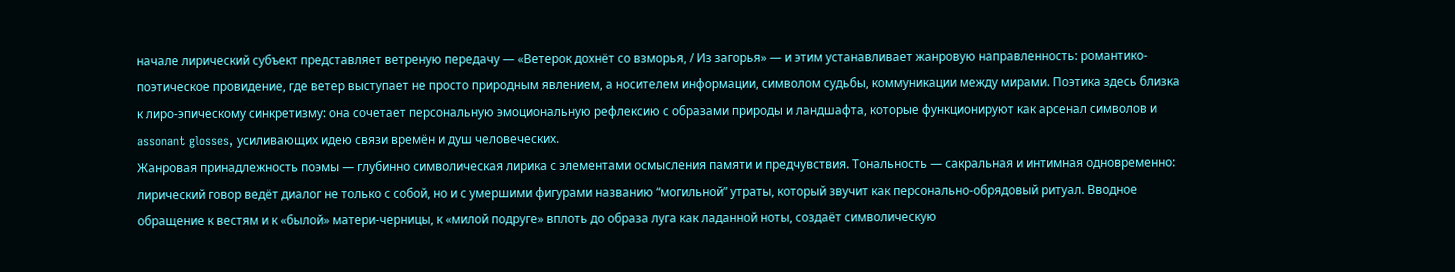начале лирический субъект предстaвляет ветреную передачу — «Ветерок дохнёт со взморья, / Из загорья» — и этим устанавливает жанровую направленность: романтико-поэтическое провидение, где ветер выступает не просто природным явлением, а носителем информации, символом судьбы, коммуникации между мирами. Поэтика здесь близка к лиро-эпическому синкретизму: она сочетает персональную эмоциональную рефлексию с образами природы и ландшафта, которые функционируют как арсенал символов и assonant glosses, усиливающих идею связи времён и душ человеческих.
Жанровая принадлежность поэмы — глубинно символическая лирика с элементами осмысления памяти и предчувствия. Тональность — сакральная и интимная одновременно: лирический говор ведёт диалог не только с собой, но и с умершими фигурами названию “могильной” утраты, который звучит как персонально-обрядовый ритуал. Вводное обращение к вестям и к «былой» матери-черницы, к «милой подруге» вплоть до образа луга как ладанной ноты, создаёт символическую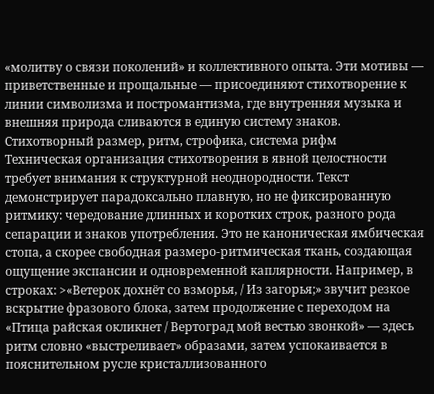«молитву о связи поколений» и коллективного опыта. Эти мотивы — приветственные и прощальные — присоединяют стихотворение к линии символизма и постромантизма, где внутренняя музыка и внешняя природа сливаются в единую систему знаков.
Стихотворный размер, ритм, строфика, система рифм
Техническая организация стихотворения в явной целостности требует внимания к структурной неоднородности. Текст демонстрирует парадоксально плавную, но не фиксированную ритмику: чередование длинных и коротких строк, разного рода сепарации и знаков употребления. Это не каноническая ямбическая стопа, а скорее свободная размеро-ритмическая ткань, создающая ощущение экспансии и одновременной каплярности. Например, в строках: >«Ветерок дохнёт со взморья, / Из загорья;» звучит резкое вскрытие фразового блока, затем продолжение с переходом на «Птица райская окликнет / Вертоград мой вестью звонкой» — здесь ритм словно «выстреливает» образами, затем успокаивается в пояснительном русле кристаллизованного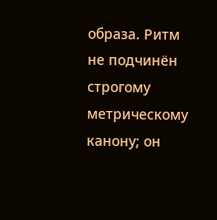образа. Ритм не подчинён строгому метрическому канону; он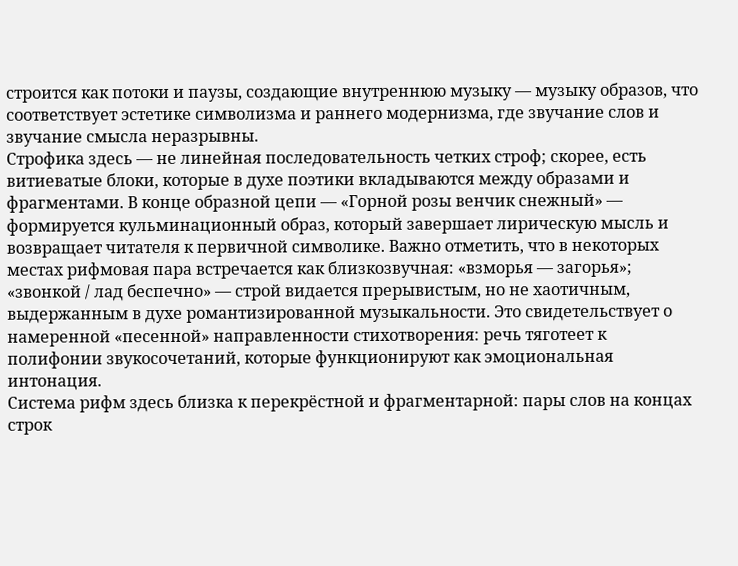строится как потоки и паузы, создающие внутреннюю музыку — музыку образов, что соответствует эстетике символизма и раннего модернизма, где звучание слов и звучание смысла неразрывны.
Строфика здесь — не линейная последовательность четких строф; скорее, есть витиеватые блоки, которые в духе поэтики вкладываются между образами и фрагментами. В конце образной цепи — «Горной розы венчик снежный» — формируется кульминационный образ, который завершает лирическую мысль и возвращает читателя к первичной символике. Важно отметить, что в некоторых местах рифмовая пара встречается как близкозвучная: «взморья — загорья»; «звонкой / лад беспечно» — строй видается прерывистым, но не хаотичным, выдержанным в духе романтизированной музыкальности. Это свидетельствует о намеренной «песенной» направленности стихотворения: речь тяготеет к полифонии звукосочетаний, которые функционируют как эмоциональная интонация.
Система рифм здесь близка к перекрёстной и фрагментарной: пары слов на концах строк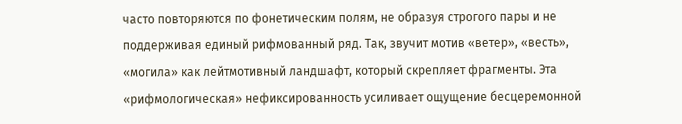часто повторяются по фонетическим полям, не образуя строгого пары и не поддерживая единый рифмованный ряд. Так, звучит мотив «ветер», «весть», «могила» как лейтмотивный ландшафт, который скрепляет фрагменты. Эта «рифмологическая» нефиксированность усиливает ощущение бесцеремонной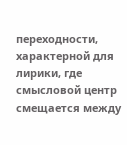переходности, характерной для лирики, где смысловой центр смещается между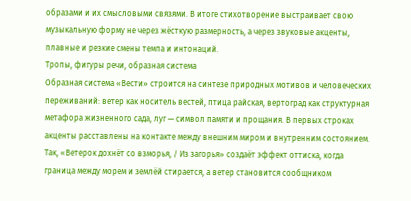образами и их смысловыми связями. В итоге стихотворение выстраивает свою музыкальную форму не через жёсткую размерность, а через звуковые акценты, плавные и резкие смены темпа и интонаций.
Тропы, фигуры речи, образная система
Образная система «Вести» строится на синтезе природных мотивов и человеческих переживаний: ветер как носитель вестей, птица райская, вертоград как структурная метафора жизненного сада, луг — символ памяти и прощания. В первых строках акценты расставлены на контакте между внешним миром и внутренним состоянием. Так, «Ветерок дохнёт со взморья, / Из загорья» создаёт эффект оттиска, когда граница между морем и землёй стирается, а ветер становится сообщником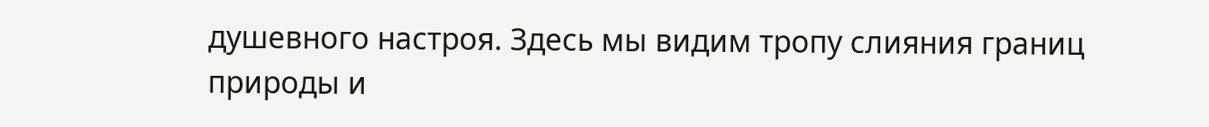душевного настроя. Здесь мы видим тропу слияния границ природы и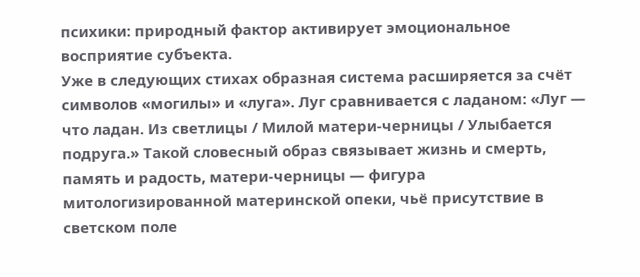психики: природный фактор активирует эмоциональное восприятие субъекта.
Уже в следующих стихах образная система расширяется за счёт символов «могилы» и «луга». Луг сравнивается с ладаном: «Луг — что ладан. Из светлицы / Милой матери-черницы / Улыбается подруга.» Такой словесный образ связывает жизнь и смерть, память и радость, матери-черницы — фигура митологизированной материнской опеки, чьё присутствие в светском поле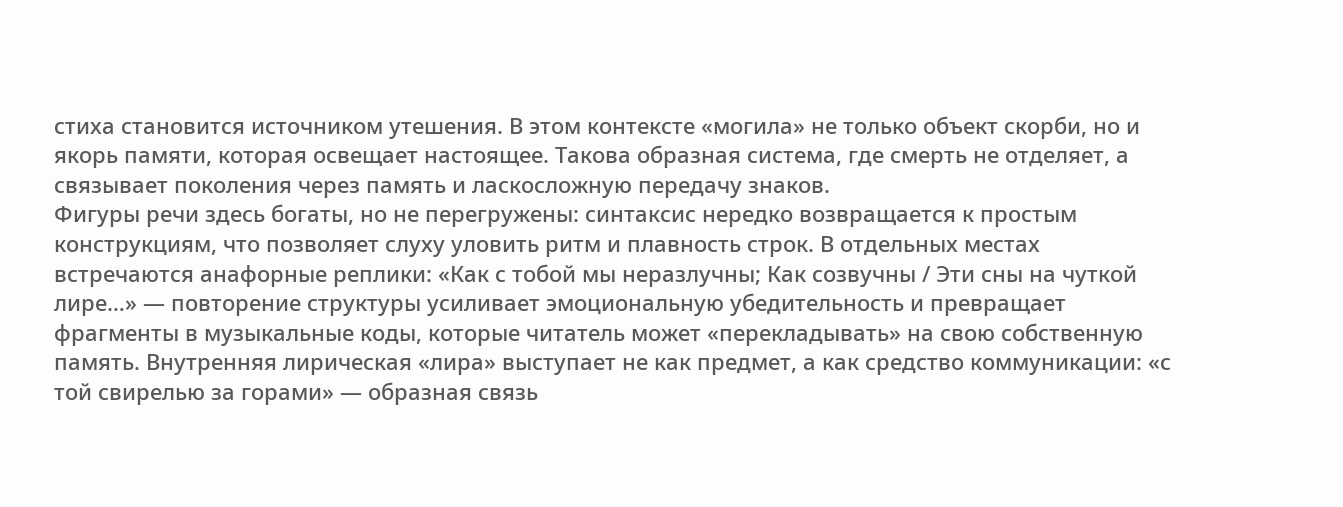стиха становится источником утешения. В этом контексте «могила» не только объект скорби, но и якорь памяти, которая освещает настоящее. Такова образная система, где смерть не отделяет, а связывает поколения через память и ласкосложную передачу знаков.
Фигуры речи здесь богаты, но не перегружены: синтаксис нередко возвращается к простым конструкциям, что позволяет слуху уловить ритм и плавность строк. В отдельных местах встречаются анафорные реплики: «Как с тобой мы неразлучны; Как созвучны / Эти сны на чуткой лире…» — повторение структуры усиливает эмоциональную убедительность и превращает фрагменты в музыкальные коды, которые читатель может «перекладывать» на свою собственную память. Внутренняя лирическая «лира» выступает не как предмет, а как средство коммуникации: «с той свирелью за горами» — образная связь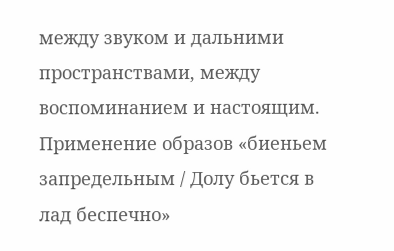между звуком и дальними пространствами, между воспоминанием и настоящим.
Применение образов «биеньем запредельным / Долу бьется в лад беспечно»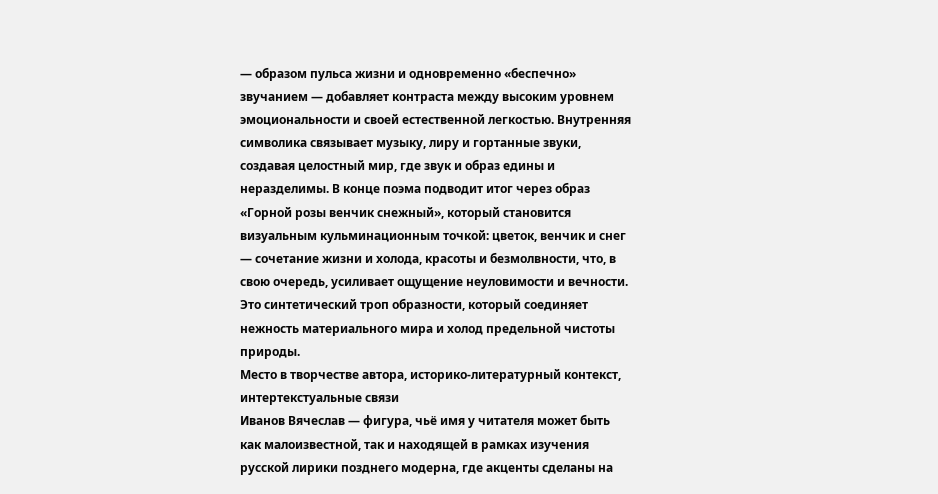— образом пульса жизни и одновременно «беспечно» звучанием — добавляет контраста между высоким уровнем эмоциональности и своей естественной легкостью. Внутренняя символика связывает музыку, лиру и гортанные звуки, создавая целостный мир, где звук и образ едины и неразделимы. В конце поэма подводит итог через образ «Горной розы венчик снежный», который становится визуальным кульминационным точкой: цветок, венчик и снег — сочетание жизни и холода, красоты и безмолвности, что, в свою очередь, усиливает ощущение неуловимости и вечности. Это синтетический троп образности, который соединяет нежность материального мира и холод предельной чистоты природы.
Место в творчестве автора, историко-литературный контекст, интертекстуальные связи
Иванов Вячеслав — фигура, чьё имя у читателя может быть как малоизвестной, так и находящей в рамках изучения русской лирики позднего модерна, где акценты сделаны на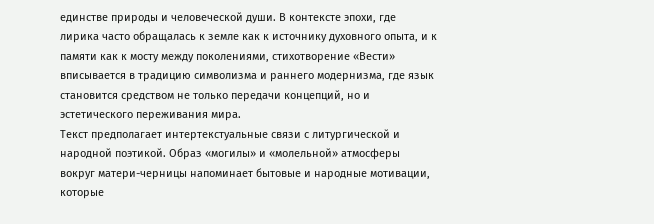единстве природы и человеческой души. В контексте эпохи, где лирика часто обращалась к земле как к источнику духовного опыта, и к памяти как к мосту между поколениями, стихотворение «Вести» вписывается в традицию символизма и раннего модернизма, где язык становится средством не только передачи концепций, но и эстетического переживания мира.
Текст предполагает интертекстуальные связи с литургической и народной поэтикой. Образ «могилы» и «молельной» атмосферы вокруг матери-черницы напоминает бытовые и народные мотивации, которые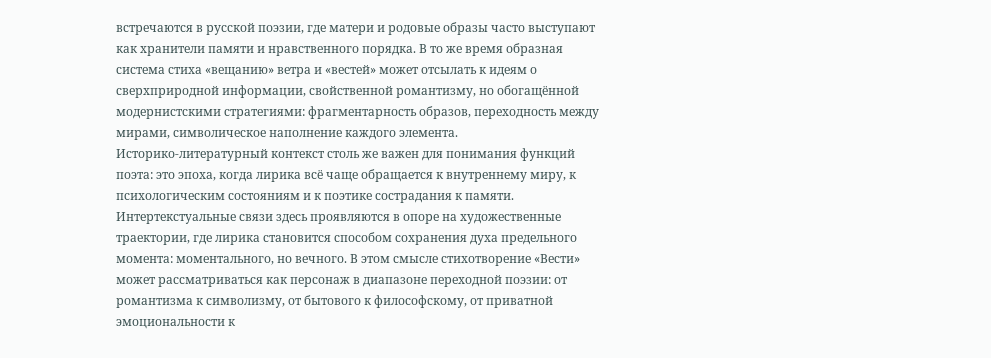встречаются в русской поэзии, где матери и родовые образы часто выступают как хранители памяти и нравственного порядка. В то же время образная система стиха «вещанию» ветра и «вестей» может отсылать к идеям о сверхприродной информации, свойственной романтизму, но обогащённой модернистскими стратегиями: фрагментарность образов, переходность между мирами, символическое наполнение каждого элемента.
Историко-литературный контекст столь же важен для понимания функций поэта: это эпоха, когда лирика всё чаще обращается к внутреннему миру, к психологическим состояниям и к поэтике сострадания к памяти. Интертекстуальные связи здесь проявляются в опоре на художественные траектории, где лирика становится способом сохранения духа предельного момента: моментального, но вечного. В этом смысле стихотворение «Вести» может рассматриваться как персонаж в диапазоне переходной поэзии: от романтизма к символизму, от бытового к философскому, от приватной эмоциональности к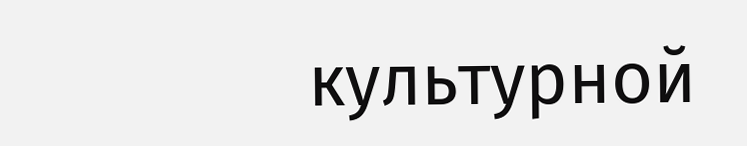культурной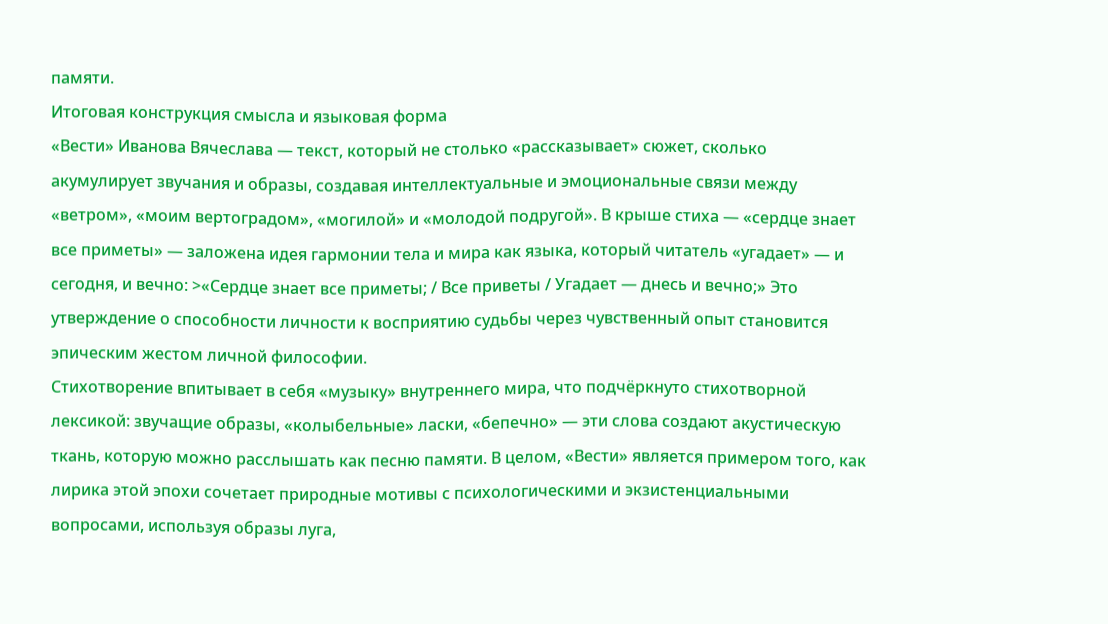памяти.
Итоговая конструкция смысла и языковая форма
«Вести» Иванова Вячеслава — текст, который не столько «рассказывает» сюжет, сколько акумулирует звучания и образы, создавая интеллектуальные и эмоциональные связи между «ветром», «моим вертоградом», «могилой» и «молодой подругой». В крыше стиха — «сердце знает все приметы» — заложена идея гармонии тела и мира как языка, который читатель «угадает» — и сегодня, и вечно: >«Сердце знает все приметы; / Все приветы / Угадает — днесь и вечно;» Это утверждение о способности личности к восприятию судьбы через чувственный опыт становится эпическим жестом личной философии.
Стихотворение впитывает в себя «музыку» внутреннего мира, что подчёркнуто стихотворной лексикой: звучащие образы, «колыбельные» ласки, «бепечно» — эти слова создают акустическую ткань, которую можно расслышать как песню памяти. В целом, «Вести» является примером того, как лирика этой эпохи сочетает природные мотивы с психологическими и экзистенциальными вопросами, используя образы луга,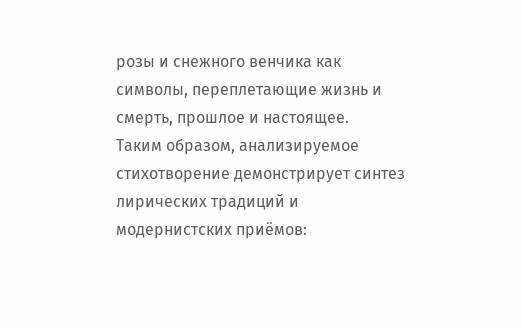розы и снежного венчика как символы, переплетающие жизнь и смерть, прошлое и настоящее.
Таким образом, анализируемое стихотворение демонстрирует синтез лирических традиций и модернистских приёмов: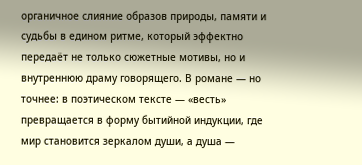органичное слияние образов природы, памяти и судьбы в едином ритме, который эффектно передаёт не только сюжетные мотивы, но и внутреннюю драму говорящего. В романе — но точнее: в поэтическом тексте — «весть» превращается в форму бытийной индукции, где мир становится зеркалом души, а душа —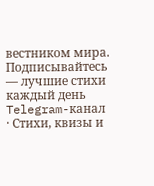вестником мира.
Подписывайтесь — лучшие стихи каждый день
Telegram-канал · Стихи, квизы и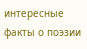интересные факты о поэзии